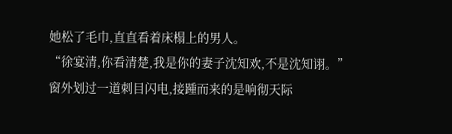她松了毛巾,直直看着床榻上的男人。
“徐宴清,你看清楚,我是你的妻子沈知欢,不是沈知诩。”
窗外划过一道刺目闪电,接踵而来的是响彻天际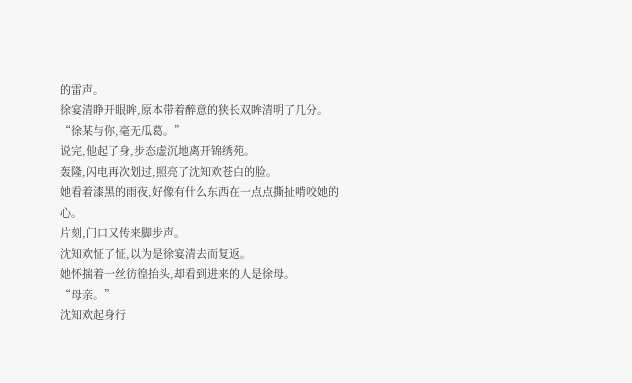的雷声。
徐宴清睁开眼眸,原本带着醉意的狭长双眸清明了几分。
“徐某与你,毫无瓜葛。”
说完,他起了身,步态虚沉地离开锦绣苑。
轰隆,闪电再次划过,照亮了沈知欢苍白的脸。
她看着漆黑的雨夜,好像有什么东西在一点点撕扯啃咬她的心。
片刻,门口又传来脚步声。
沈知欢怔了怔,以为是徐宴清去而复返。
她怀揣着一丝彷徨抬头,却看到进来的人是徐母。
“母亲。”
沈知欢起身行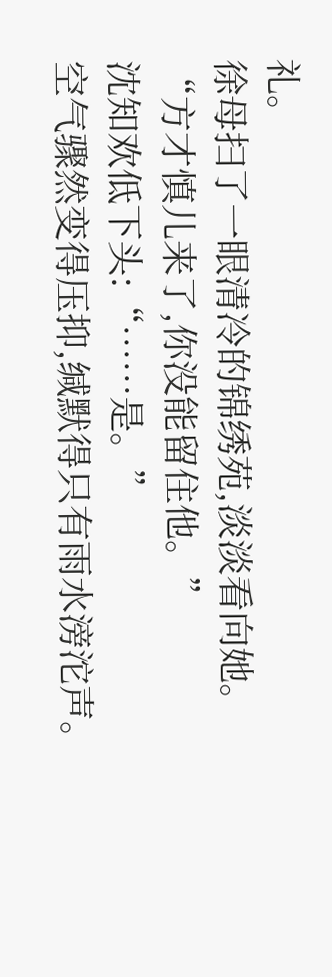礼。
徐母扫了一眼清冷的锦绣苑,淡淡看向她。
“方才慎儿来了,你没能留住他。”
沈知欢低下头:“……是。”
空气骤然变得压抑,缄默得只有雨水滂沱声。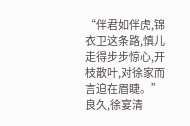“伴君如伴虎,锦衣卫这条路,慎儿走得步步惊心,开枝散叶,对徐家而言迫在眉睫。”
良久,徐宴清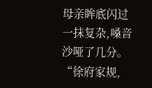母亲眸底闪过一抹复杂,嗓音沙哑了几分。
“徐府家规,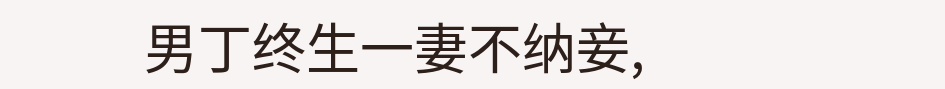男丁终生一妻不纳妾,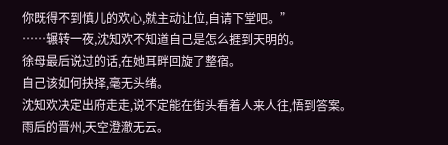你既得不到慎儿的欢心,就主动让位,自请下堂吧。”
……辗转一夜,沈知欢不知道自己是怎么捱到天明的。
徐母最后说过的话,在她耳畔回旋了整宿。
自己该如何抉择,毫无头绪。
沈知欢决定出府走走,说不定能在街头看着人来人往,悟到答案。
雨后的晋州,天空澄澈无云。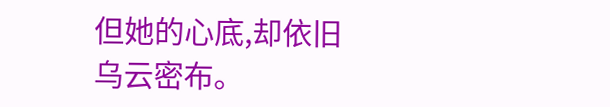但她的心底,却依旧乌云密布。